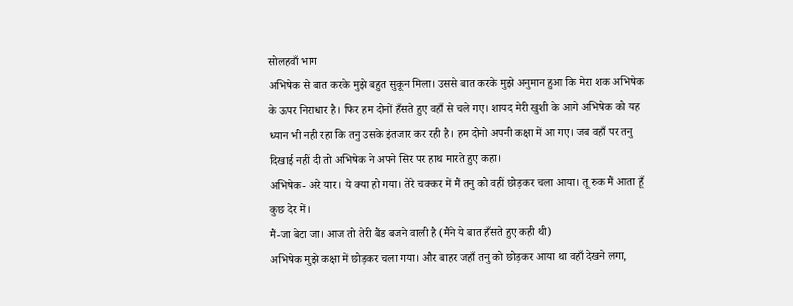सोलहवाँ भाग
अभिषेक से बात करके मुझे बहुत सुकून मिला। उससे बात करके मुझे अनुमान हुआ कि मेरा शक अभिषेक के ऊपर निराधार है। फिर हम दोनों हँसते हुए वहाँ से चले गए। शायद मेरी खुशी के आगे अभिषेक को यह ध्यान भी नही रहा कि तनु उसके इंतजार कर रही है। हम दोनो अपनी कक्षा में आ गए। जब वहाँ पर तनु दिखाई नहीं दी तो अभिषेक ने अपने सिर पर हाथ मारते हुए कहा।
अभिषेक- अरे यार। ये क्या हो गया। तेरे चक्कर में मैं तनु को वहीं छोड़कर चला आया। तू रुक मैं आता हूँ कुछ देर में।
मैं-जा बेटा जा। आज तो तेरी बैंड बजने वाली है (मैंने ये बात हँसते हुए कही थी)
अभिषेक मुझे कक्षा में छोड़कर चला गया। और बाहर जहाँ तनु को छोड़कर आया था वहाँ देखने लगा,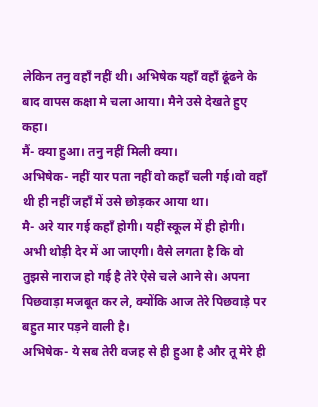लेकिन तनु वहाँ नहीं थी। अभिषेक यहाँ वहाँ ढूंढने के बाद वापस कक्षा मे चला आया। मैने उसे देखते हुए कहा।
मैं- क्या हुआ। तनु नहीं मिली क्या।
अभिषेक- नहीं यार पता नहीं वो कहाँ चली गई।वो वहाँ थी ही नहीं जहाँ में उसे छोड़कर आया था।
मै- अरे यार गई कहाँ होगी। यहीं स्कूल में ही होगी। अभी थोड़ी देर में आ जाएगी। वैसे लगता है कि वो तुझसे नाराज हो गई है तेरे ऐसे चले आने से। अपना पिछवाड़ा मजबूत कर ले, क्योंकि आज तेरे पिछवाड़े पर बहुत मार पड़ने वाली है।
अभिषेक- ये सब तेरी वजह से ही हुआ है और तू मेरे ही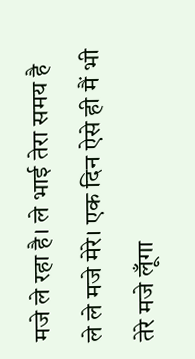मजे ले रहा है। ले भाई तेरा समय है ले ले मजे मेरे। एक दिन ऐसे ही मैं भी तेरे मजे लूँगा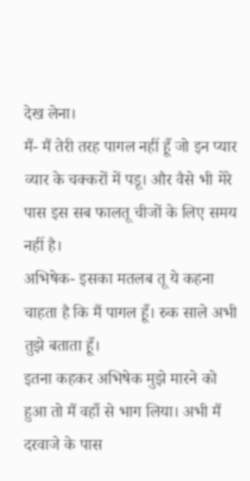देख लेना।
मैं- मैं तेरी तरह पागल नहीं हूँ जो इन प्यार व्यार के चक्करों में पडू। और वैसे भी मेरे पास इस सब फालतू चीजों के लिए समय नहीं है।
अभिषेक- इसका मतलब तू ये कहना चाहता है कि मैं पागल हूँ। रुक साले अभी तुझे बताता हूँ।
इतना कहकर अभिषेक मुझे मारने को हुआ तो मैं वहाँ से भाग लिया। अभी मैं दरवाजे के पास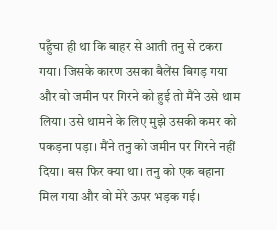पहुँचा ही था कि बाहर से आती तनु से टकरा गया। जिसके कारण उसका बैलेंस बिगड़ गया और वो जमीन पर गिरने को हुई तो मैंने उसे थाम लिया। उसे थामने के लिए मुझे उसकी कमर को पकड़ना पड़ा। मैंने तनु को जमीन पर गिरने नहीं दिया। बस फिर क्या था। तनु को एक बहाना मिल गया और वो मेरे ऊपर भड़क गई।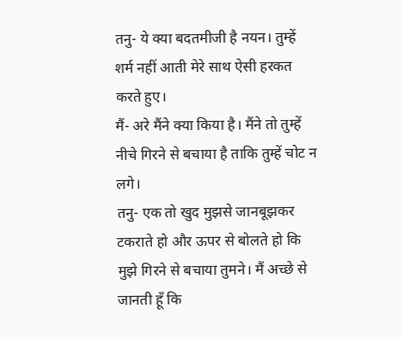तनु- ये क्या बदतमीजी है नयन। तुम्हें शर्म नहीं आती मेरे साथ ऐसी हरकत करते हुए।
मैं- अरे मैंने क्या किया है। मैंने तो तुम्हें नीचे गिरने से बचाया है ताकि तुम्हें चोट न लगे।
तनु- एक तो खुद मुझसे जानबूझकर टकराते हो और ऊपर से बोलते हो कि मुझे गिरने से बचाया तुमने। मैं अच्छे से जानती हूँ कि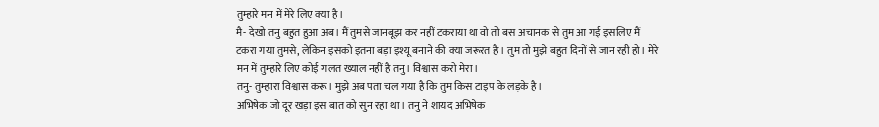तुम्हारे मन में मेरे लिए क्या है।
मै- देखो तनु बहुत हुआ अब। मैं तुमसे जानबूझ कर नहीं टकराया था वो तो बस अचानक से तुम आ गई इसलिए मैं टकरा गया तुमसे, लेकिन इसको इतना बड़ा इश्यू बनाने की क्या जरूरत है। तुम तो मुझे बहुत दिनों से जान रही हो। मेरे मन में तुम्हारे लिए कोई गलत ख्याल नहीं है तनु। विश्वास करो मेरा।
तनु- तुम्हारा विश्वास करू। मुझे अब पता चल गया है कि तुम किस टाइप के लड़के है।
अभिषेक जो दूर खड़ा इस बात को सुन रहा था। तनु ने शायद अभिषेक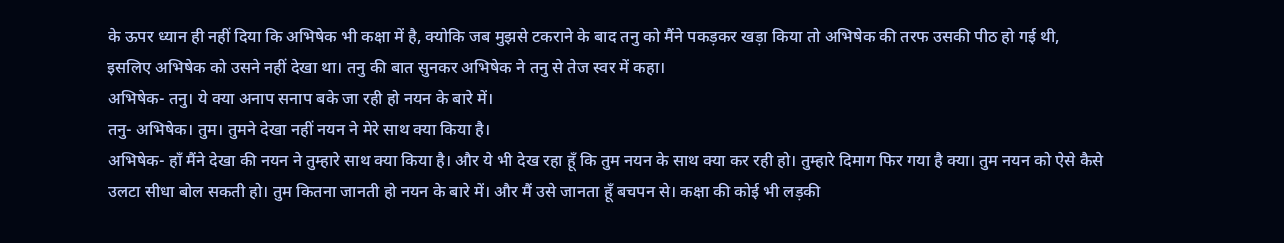के ऊपर ध्यान ही नहीं दिया कि अभिषेक भी कक्षा में है, क्योकि जब मुझसे टकराने के बाद तनु को मैंने पकड़कर खड़ा किया तो अभिषेक की तरफ उसकी पीठ हो गई थी, इसलिए अभिषेक को उसने नहीं देखा था। तनु की बात सुनकर अभिषेक ने तनु से तेज स्वर में कहा।
अभिषेक- तनु। ये क्या अनाप सनाप बके जा रही हो नयन के बारे में।
तनु- अभिषेक। तुम। तुमने देखा नहीं नयन ने मेरे साथ क्या किया है।
अभिषेक- हाँ मैंने देखा की नयन ने तुम्हारे साथ क्या किया है। और ये भी देख रहा हूँ कि तुम नयन के साथ क्या कर रही हो। तुम्हारे दिमाग फिर गया है क्या। तुम नयन को ऐसे कैसे उलटा सीधा बोल सकती हो। तुम कितना जानती हो नयन के बारे में। और मैं उसे जानता हूँ बचपन से। कक्षा की कोई भी लड़की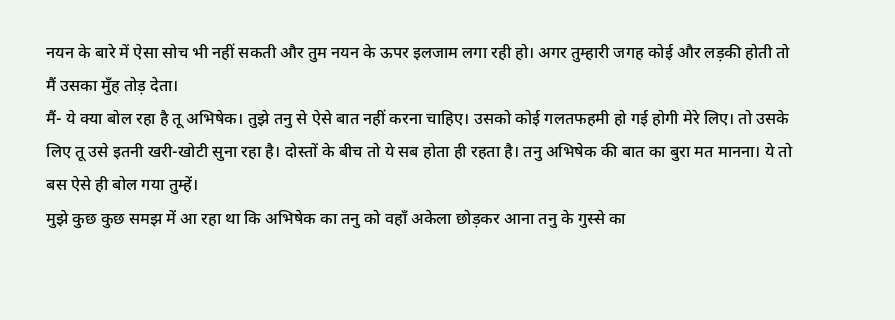नयन के बारे में ऐसा सोच भी नहीं सकती और तुम नयन के ऊपर इलजाम लगा रही हो। अगर तुम्हारी जगह कोई और लड़की होती तो मैं उसका मुँह तोड़ देता।
मैं- ये क्या बोल रहा है तू अभिषेक। तुझे तनु से ऐसे बात नहीं करना चाहिए। उसको कोई गलतफहमी हो गई होगी मेरे लिए। तो उसके लिए तू उसे इतनी खरी-खोटी सुना रहा है। दोस्तों के बीच तो ये सब होता ही रहता है। तनु अभिषेक की बात का बुरा मत मानना। ये तो बस ऐसे ही बोल गया तुम्हें।
मुझे कुछ कुछ समझ में आ रहा था कि अभिषेक का तनु को वहाँ अकेला छोड़कर आना तनु के गुस्से का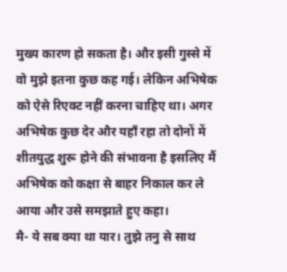मुख्य कारण हो सकता है। और इसी गुस्से में वो मुझे इतना कुछ कह गई। लेकिन अभिषेक को ऐसे रिएक्ट नहीं करना चाहिए था। अगर अभिषेक कुछ देर और यहाँ रहा तो दोनों में शीतयुद्ध शुरू होने की संभावना है इसलिए मैं अभिषेक को कक्षा से बाहर निकाल कर ले आया और उसे समझाते हुए कहा।
मै- ये सब क्या था यार। तुझे तनु से साथ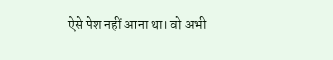ऐसे पेश नहीं आना था। वो अभी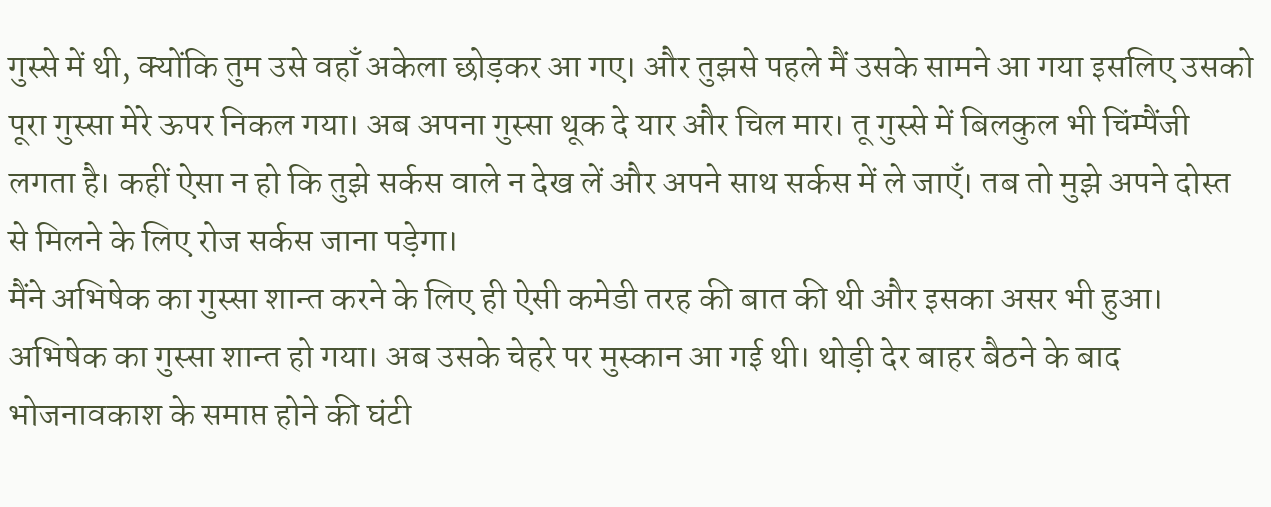गुस्से में थी, क्योंकि तुम उसे वहाँ अकेला छोड़कर आ गए। और तुझसे पहले मैं उसके सामने आ गया इसलिए उसको पूरा गुस्सा मेरे ऊपर निकल गया। अब अपना गुस्सा थूक दे यार और चिल मार। तू गुस्से में बिलकुल भी चिंम्पैंजी लगता है। कहीं ऐसा न हो कि तुझे सर्कस वाले न देख लें और अपने साथ सर्कस में ले जाएँ। तब तो मुझे अपने दोस्त से मिलने के लिए रोज सर्कस जाना पड़ेगा।
मैंने अभिषेक का गुस्सा शान्त करने के लिए ही ऐसी कमेडी तरह की बात की थी और इसका असर भी हुआ। अभिषेक का गुस्सा शान्त हो गया। अब उसके चेहरे पर मुस्कान आ गई थी। थोड़ी देर बाहर बैठने के बाद भोजनावकाश के समाप्त होने की घंटी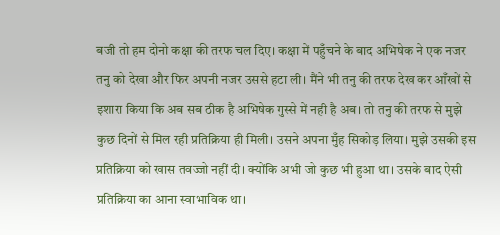बजी तो हम दोनो कक्षा की तरफ चल दिए। कक्षा में पहुँचने के बाद अभिषेक ने एक नजर तनु को देखा और फिर अपनी नजर उससे हटा ली। मैंने भी तनु की तरफ देख कर आँखों से इशारा किया कि अब सब ठीक है अभिषेक गुस्से में नही है अब। तो तनु की तरफ से मुझे कुछ दिनों से मिल रही प्रतिक्रिया ही मिली। उसने अपना मुँह सिकोड़ लिया। मुझे उसकी इस प्रतिक्रिया को खास तवज्जो नहीं दी। क्योंकि अभी जो कुछ भी हुआ था। उसके बाद ऐसी प्रतिक्रिया का आना स्वाभाविक था।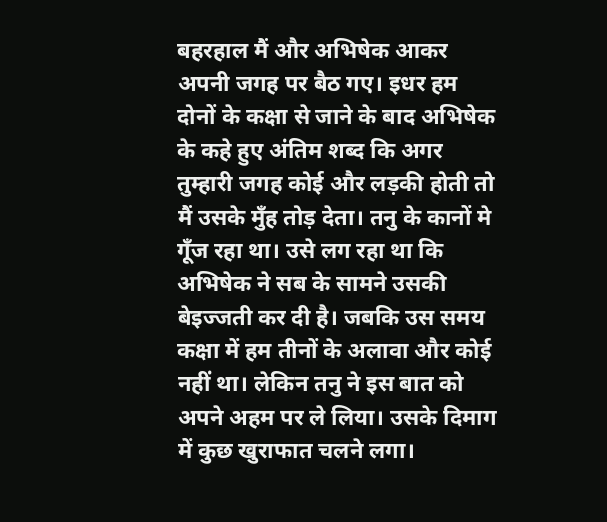बहरहाल मैं और अभिषेक आकर अपनी जगह पर बैठ गए। इधर हम दोनों के कक्षा से जाने के बाद अभिषेक के कहे हुए अंतिम शब्द कि अगर तुम्हारी जगह कोई और लड़की होती तो मैं उसके मुँह तोड़ देता। तनु के कानों मे गूँज रहा था। उसे लग रहा था कि अभिषेक ने सब के सामने उसकी बेइज्जती कर दी है। जबकि उस समय कक्षा में हम तीनों के अलावा और कोई नहीं था। लेकिन तनु ने इस बात को अपने अहम पर ले लिया। उसके दिमाग में कुछ खुराफात चलने लगा।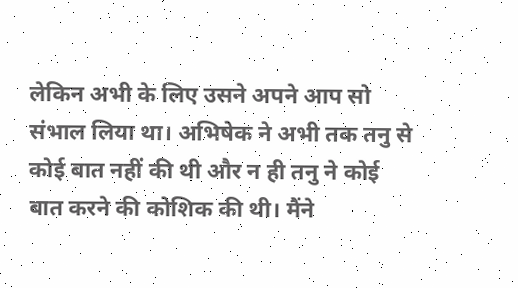लेकिन अभी के लिए उसने अपने आप सो संभाल लिया था। अभिषेक ने अभी तक तनु से कोई बात नहीं की थी और न ही तनु ने कोई बात करने की कोशिक की थी। मैंने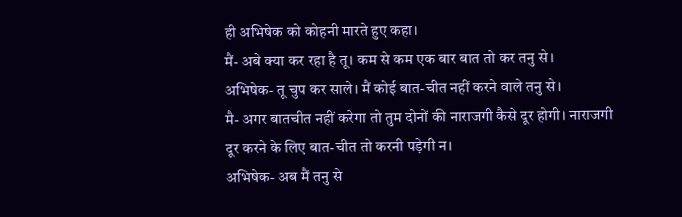ही अभिषेक को कोहनी मारते हुए कहा।
मैं- अबे क्या कर रहा है तू। कम से कम एक बार बात तो कर तनु से।
अभिषेक- तू चुप कर साले। मैं कोई बात-चीत नहीं करने वाले तनु से।
मै- अगर बातचीत नहीं करेगा तो तुम दोनों की नाराजगी कैसे दूर होगी। नाराजगी दूर करने के लिए बात-चीत तो करनी पड़ेगी न।
अभिषेक- अब मैं तनु से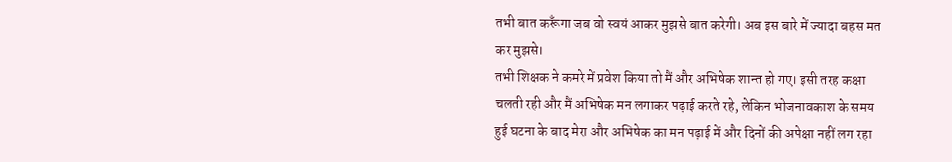तभी बात करूँगा जब वो स्वयं आकर मुझसे बात करेगी। अब इस बारे में ज्यादा बहस मत कर मुझसे।
तभी शिक्षक ने कमरे में प्रवेश किया तो मैं और अभिषेक शान्त हो गए। इसी तरह कक्षा चलती रही और मैं अभिषेक मन लगाकर पढ़ाई करते रहे, लेकिन भोजनावकाश के समय हुई घटना के बाद मेरा और अभिषेक का मन पढ़ाई में और दिनों की अपेक्षा नहीं लग रहा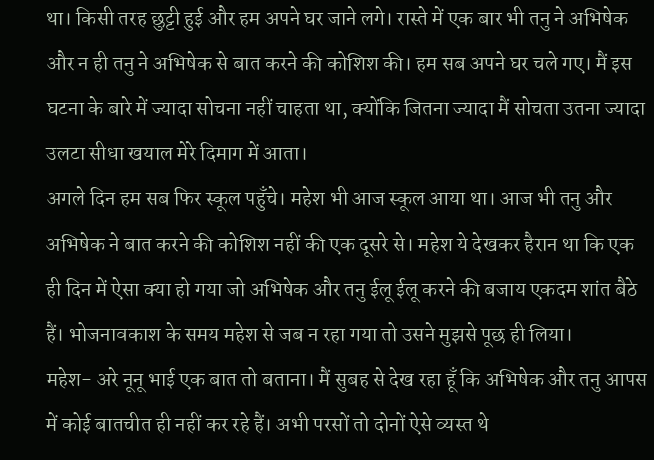था। किसी तरह छुट्टी हुई और हम अपने घर जाने लगे। रास्ते में एक बार भी तनु ने अभिषेक और न ही तनु ने अभिषेक से बात करने की कोशिश की। हम सब अपने घर चले गए। मैं इस घटना के बारे में ज्यादा सोचना नहीं चाहता था, क्योंकि जितना ज्यादा मैं सोचता उतना ज्यादा उलटा सीधा खयाल मेरे दिमाग में आता।
अगले दिन हम सब फिर स्कूल पहुँचे। महेश भी आज स्कूल आया था। आज भी तनु और अभिषेक ने बात करने की कोशिश नहीं की एक दूसरे से। महेश ये देखकर हैरान था कि एक ही दिन में ऐसा क्या हो गया जो अभिषेक और तनु ईलू ईलू करने की बजाय एकदम शांत बैठे हैं। भोजनावकाश के समय महेश से जब न रहा गया तो उसने मुझसे पूछ ही लिया।
महेश- अरे नूनू भाई एक बात तो बताना। मैं सुबह से देख रहा हूँ कि अभिषेक और तनु आपस में कोई बातचीत ही नहीं कर रहे हैं। अभी परसों तो दोनों ऐसे व्यस्त थे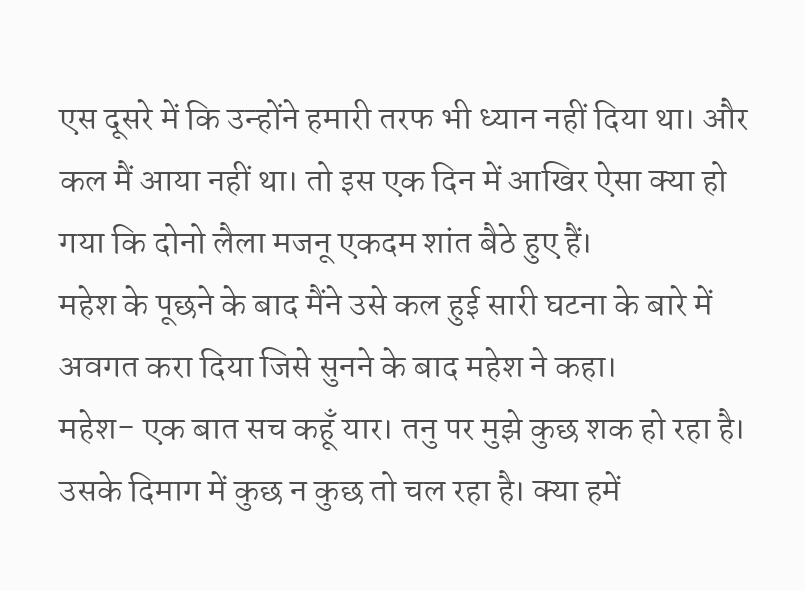एस दूसरे में कि उन्होंने हमारी तरफ भी ध्यान नहीं दिया था। और कल मैं आया नहीं था। तो इस एक दिन में आखिर ऐसा क्या हो गया कि दोनो लैला मजनू एकदम शांत बैठे हुए हैं।
महेश के पूछने के बाद मैंने उसे कल हुई सारी घटना के बारे में अवगत करा दिया जिसे सुनने के बाद महेश ने कहा।
महेश- एक बात सच कहूँ यार। तनु पर मुझे कुछ शक हो रहा है। उसके दिमाग में कुछ न कुछ तो चल रहा है। क्या हमें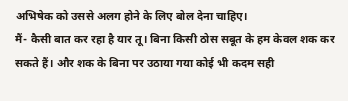अभिषेक को उससे अलग होने के लिए बोल देना चाहिए।
मैं- कैसी बात कर रहा है यार तू। बिना किसी ठोस सबूत के हम केवल शक कर सकते हैं। और शक के बिना पर उठाया गया कोई भी कदम सही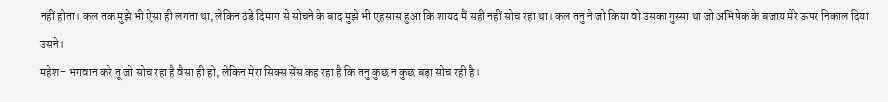नहीं होता। कल तक मुझे भी ऐसा ही लगता था, लेकिन ठंडे दिमाग से सोचने के बाद मुझे भी एहसास हुआ कि शायद मैं सही नहीं सोच रहा था। कल तनु ने जो किया वो उसका गुस्सा था जो अभिषेक के बजाय मेरे ऊपर निकाल दिया उसने।
महेश- भगवान करे तू जो सोच रहा है वैसा ही हो, लेकिन मेरा सिक्स सेंस कह रहा है कि तनु कुछ न कुछ बड़ा सोच रही है।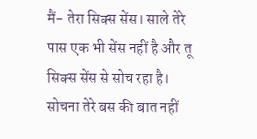मैं- तेरा सिक्स सेंस। साले तेरे पास एक भी सेंस नहीं है और तू सिक्स सेंस से सोच रहा है। सोचना तेरे बस की बात नहीं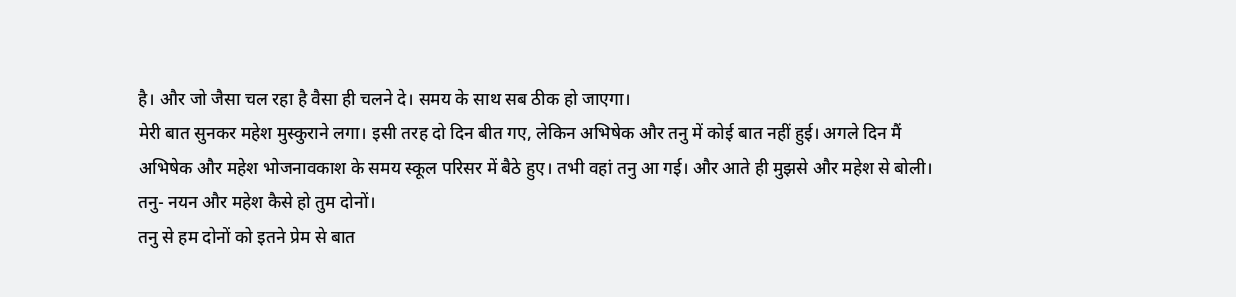है। और जो जैसा चल रहा है वैसा ही चलने दे। समय के साथ सब ठीक हो जाएगा।
मेरी बात सुनकर महेश मुस्कुराने लगा। इसी तरह दो दिन बीत गए, लेकिन अभिषेक और तनु में कोई बात नहीं हुई। अगले दिन मैं अभिषेक और महेश भोजनावकाश के समय स्कूल परिसर में बैठे हुए। तभी वहां तनु आ गई। और आते ही मुझसे और महेश से बोली।
तनु- नयन और महेश कैसे हो तुम दोनों।
तनु से हम दोनों को इतने प्रेम से बात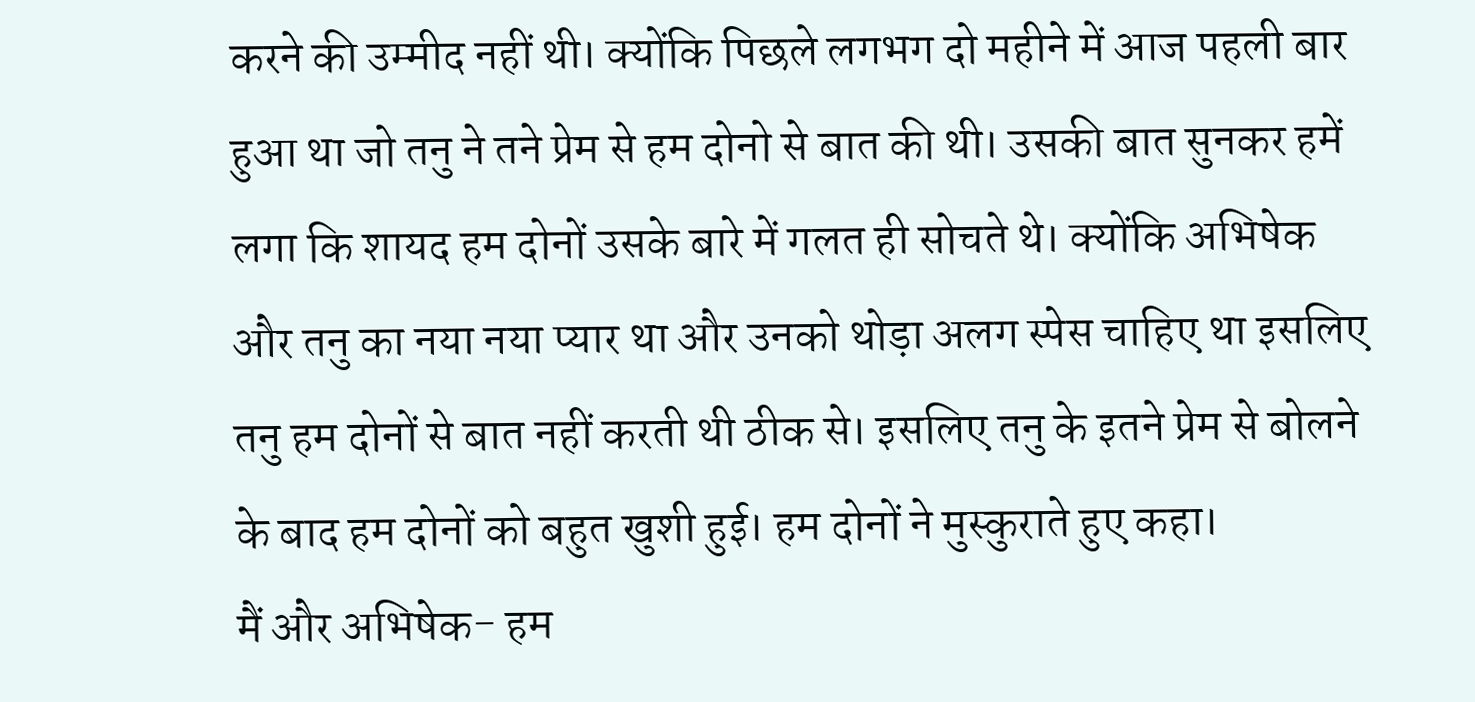करने की उम्मीद नहीं थी। क्योंकि पिछले लगभग दो महीने में आज पहली बार हुआ था जो तनु ने तने प्रेम से हम दोनो से बात की थी। उसकी बात सुनकर हमें लगा कि शायद हम दोनों उसके बारे में गलत ही सोचते थे। क्योंकि अभिषेक और तनु का नया नया प्यार था और उनको थोड़ा अलग स्पेस चाहिए था इसलिए तनु हम दोनों से बात नहीं करती थी ठीक से। इसलिए तनु के इतने प्रेम से बोलने के बाद हम दोनों को बहुत खुशी हुई। हम दोनों ने मुस्कुराते हुए कहा।
मैं और अभिषेक- हम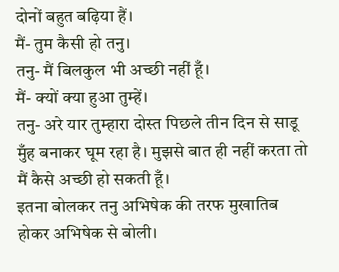दोनों बहुत बढ़िया हैं।
मैं- तुम कैसी हो तनु।
तनु- मैं बिलकुल भी अच्छी नहीं हूँ।
मैं- क्यों क्या हुआ तुम्हें।
तनु- अरे यार तुम्हारा दोस्त पिछले तीन दिन से साडू मुँह बनाकर घूम रहा है। मुझसे बात ही नहीं करता तो मैं कैसे अच्छी हो सकती हूँ।
इतना बोलकर तनु अभिषेक की तरफ मुखातिब होकर अभिषेक से बोली।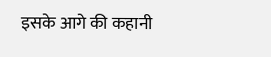इसके आगे की कहानी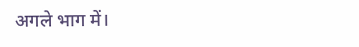अगले भाग में।